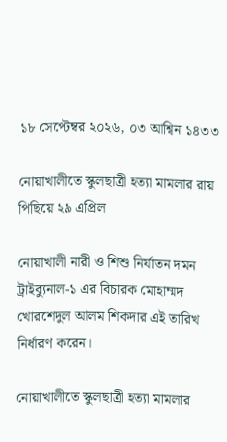১৮ সেপ্টেম্বর ২০২৬, ০৩ আশ্বিন ১৪৩৩

নোয়াখালীতে স্কুলছাত্রী হত্যা মামলার রায় পিছিয়ে ২৯ এপ্রিল

নোয়াখালী নারী ও শিশু নির্যাতন দমন ট্রাইব্যুনাল-১ এর বিচারক মোহাম্মদ খোরশেদুল আলম শিকদার এই তারিখ নির্ধারণ করেন।

নোয়াখালীতে স্কুলছাত্রী হত্যা মামলার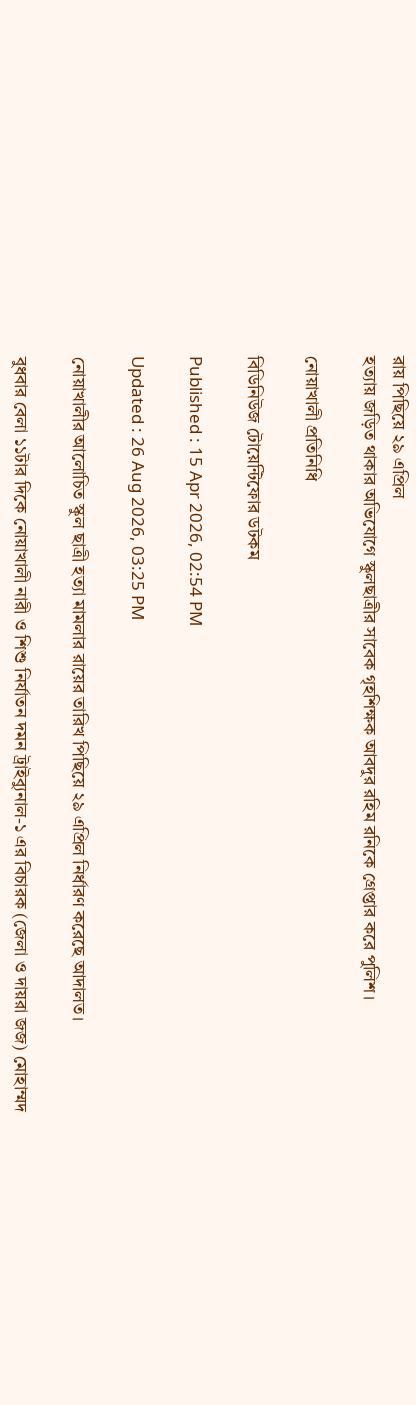রায় পিছিয়ে ২৯ এপ্রিল
হত্যায় জড়িত থাকার অভিযোগে স্কুলছাত্রীর সাবেক গৃহশিক্ষক আবদুর রহিম রনিকে গ্রেপ্তার করে পুলিশ।

নোয়াখালী প্রতিনিধি

বিডিনিউজ টোয়েন্টিফোর ডটকম

Published : 15 Apr 2026, 02:54 PM

Updated : 26 Aug 2026, 03:25 PM

নোয়াখালীর আলোচিত স্কুল ছাত্রী হত্যা মামলার রায়ের তারিখ পিছিয়ে ২৯ এপ্রিল নির্ধারণ করেছে আদালত।

বুধবার বেলা ১১টার দিকে নোয়াখালী নারী ও শিশু নির্যাতন দমন ট্রাইব্যুনাল-১ এর বিচারক (জেলা ও দায়রা জজ) মোহাম্মদ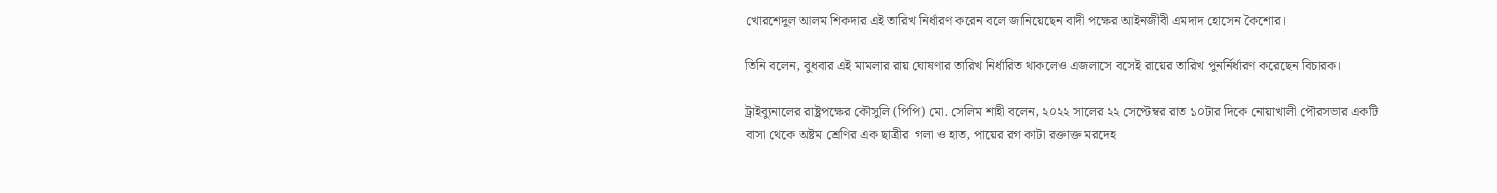খোরশেদুল আলম শিকদার এই তারিখ নির্ধারণ করেন বলে জানিয়েছেন বাদী পক্ষের আইনজীবী এমদাদ হোসেন কৈশোর।

তিনি বলেন, বুধবার এই মামলার রায় ঘোষণার তারিখ নির্ধারিত থাকলেও এজলাসে বসেই রায়ের তারিখ পুনর্নির্ধারণ করেছেন বিচারক।

ট্রাইব্যুনালের রাষ্ট্রপক্ষের কৌসুলি (পিপি) মো. সেলিম শাহী বলেন, ২০২২ সালের ২২ সেপ্টেম্বর রাত ১০টার দিকে নোয়াখালী পৌরসভার একটি বাসা থেকে অষ্টম শ্রেণির এক ছাত্রীর  গলা ও হাত, পায়ের রগ কাটা রক্তাক্ত মরদেহ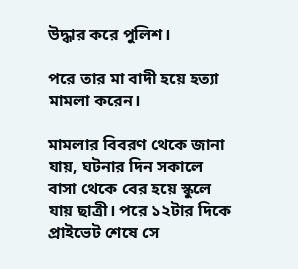উদ্ধার করে পুলিশ।

পরে তার মা বাদী হয়ে হত্যা মামলা করেন।

মামলার বিবরণ থেকে জানা যায়, ঘটনার দিন সকালে বাসা থেকে বের হয়ে স্কুলে যায় ছাত্রী। পরে ১২টার দিকে প্রাইভেট শেষে সে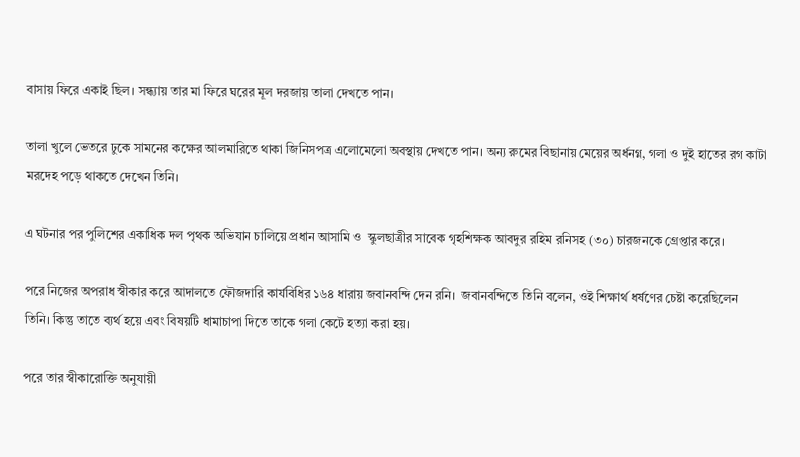বাসায় ফিরে একাই ছিল। সন্ধ্যায় তার মা ফিরে ঘরের মূল দরজায় তালা দেখতে পান।

তালা খুলে ভেতরে ঢুকে সামনের কক্ষের আলমারিতে থাকা জিনিসপত্র এলোমেলো অবস্থায় দেখতে পান। অন্য রুমের বিছানায় মেয়ের অর্ধনগ্ন, গলা ও দুই হাতের রগ কাটা মরদেহ পড়ে থাকতে দেখেন তিনি।

এ ঘটনার পর পুলিশের একাধিক দল পৃথক অভিযান চালিয়ে প্রধান আসামি ও  স্কুলছাত্রীর সাবেক গৃহশিক্ষক আবদুর রহিম রনিসহ (৩০) চারজনকে গ্রেপ্তার করে।

পরে নিজের অপরাধ স্বীকার করে আদালতে ফৌজদারি কার্যবিধির ১৬৪ ধারায় জবানবন্দি দেন রনি।  জবানবন্দিতে তিনি বলেন, ওই শিক্ষার্থ ধর্ষণের চেষ্টা করেছিলেন তিনি। কিন্তু তাতে ব্যর্থ হয়ে এবং বিষয়টি ধামাচাপা দিতে তাকে গলা কেটে হত্যা করা হয়।

পরে তার স্বীকারোক্তি অনুযায়ী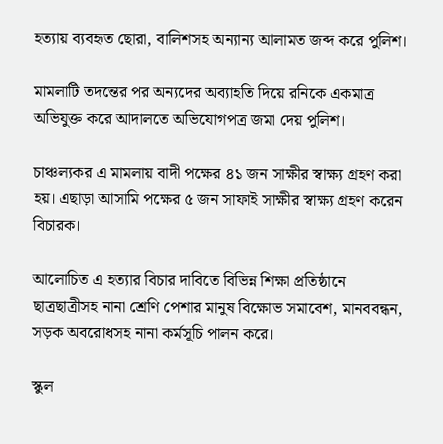হত্যায় ব্যবহৃত ছোরা, বালিশসহ অন্যান্য আলামত জব্দ করে পুলিশ।

মামলাটি তদন্তের পর অন্যদের অব্যাহতি দিয়ে রনিকে একমাত্র অভিযুক্ত করে আদালতে অভিযোগপত্র জমা দেয় পুলিশ।

চাঞ্চল্যকর এ মামলায় বাদী পক্ষের ৪১ জন সাক্ষীর স্বাক্ষ্য গ্রহণ করা হয়। এছাড়া আসামি পক্ষের ৫ জন সাফাই সাক্ষীর স্বাক্ষ্য গ্রহণ করেন বিচারক।

আলোচিত এ হত্যার বিচার দাবিতে বিভিন্ন শিক্ষা প্রতিষ্ঠানে ছাত্রছাত্রীসহ নানা শ্রেণি পেশার মানুষ বিক্ষোভ সমাবেশ, মানববন্ধন, সড়ক অবরোধসহ নানা কর্মসূচি পালন করে।

স্কুল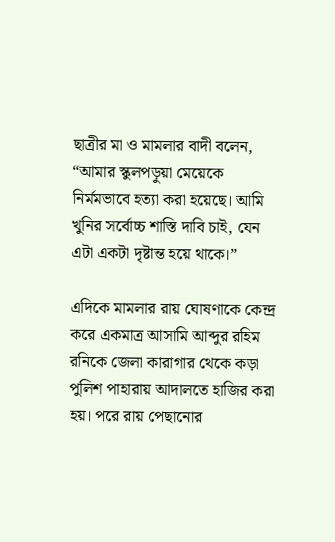ছাত্রীর মা ও মামলার বাদী বলেন, “আমার স্কুলপড়ুয়া মেয়েকে নির্মমভাবে হত্যা করা হয়েছে। আমি খুনির সর্বোচ্চ শাস্তি দাবি চাই, যেন এটা একটা দৃষ্টান্ত হয়ে থাকে।”

এদিকে মামলার রায় ঘোষণাকে কেন্দ্র করে একমাত্র আসামি আব্দুর রহিম রনিকে জেলা কারাগার থেকে কড়া পুলিশ পাহারায় আদালতে হাজির করা হয়। পরে রায় পেছানোর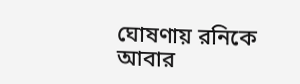ঘোষণায় রনিকে আবার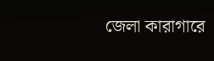জেলা কারাগারে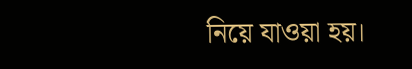নিয়ে যাওয়া হয়।